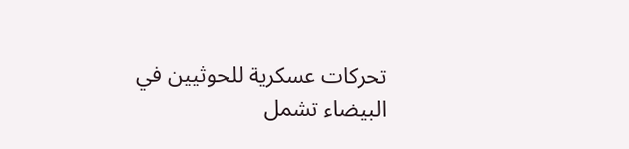تحركات عسكرية للحوثيين في البيضاء تشمل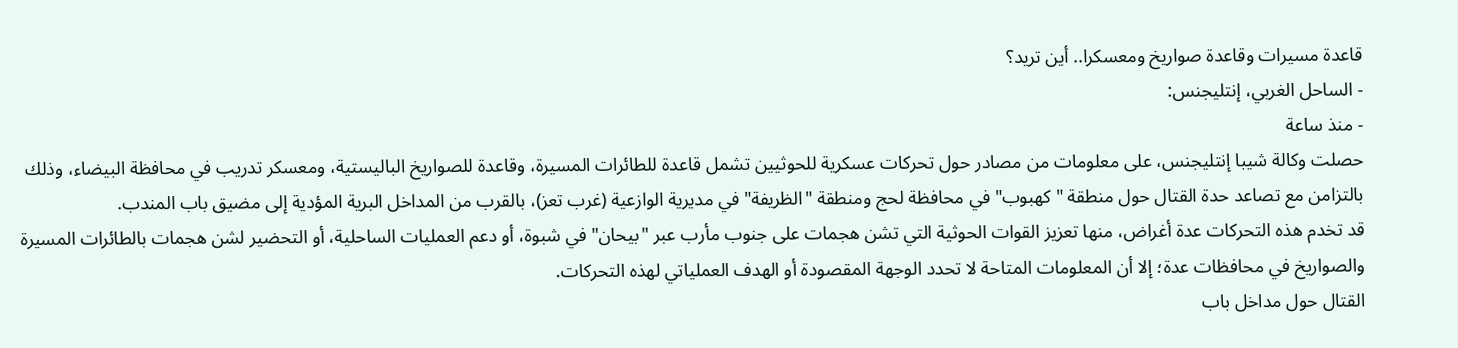قاعدة مسيرات وقاعدة صواريخ ومعسكرا.. أين تريد؟
- الساحل الغربي، إنتليجنس:
- منذ ساعة
حصلت وكالة شيبا إنتليجنس، على معلومات من مصادر حول تحركات عسكرية للحوثيين تشمل قاعدة للطائرات المسيرة، وقاعدة للصواريخ الباليستية، ومعسكر تدريب في محافظة البيضاء، وذلك بالتزامن مع تصاعد حدة القتال حول منطقة "كهبوب" في محافظة لحج ومنطقة "الظريفة" في مديرية الوازعية (غرب تعز)، بالقرب من المداخل البرية المؤدية إلى مضيق باب المندب.
قد تخدم هذه التحركات عدة أغراض، منها تعزيز القوات الحوثية التي تشن هجمات على جنوب مأرب عبر "بيحان" في شبوة، أو دعم العمليات الساحلية، أو التحضير لشن هجمات بالطائرات المسيرة والصواريخ في محافظات عدة؛ إلا أن المعلومات المتاحة لا تحدد الوجهة المقصودة أو الهدف العملياتي لهذه التحركات.
القتال حول مداخل باب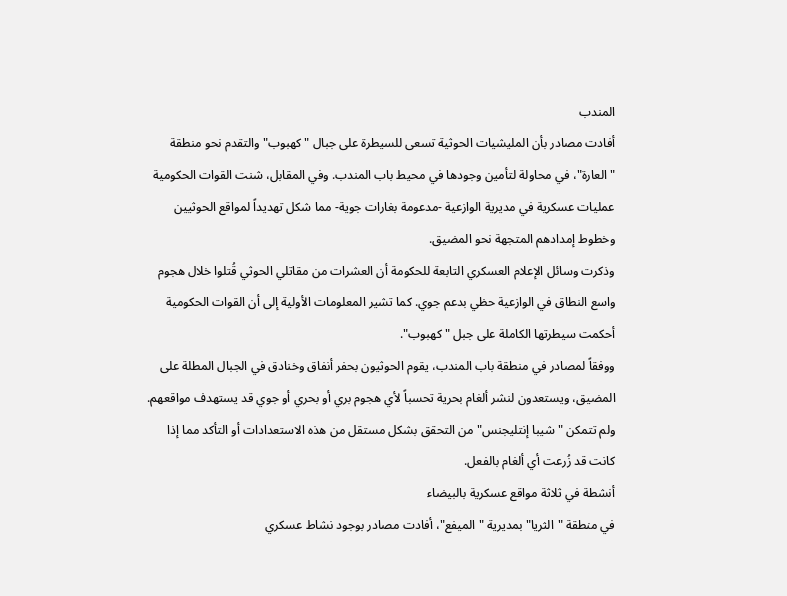المندب
أفادت مصادر بأن المليشيات الحوثية تسعى للسيطرة على جبال "كهبوب" والتقدم نحو منطقة "العارة"، في محاولة لتأمين وجودها في محيط باب المندب. وفي المقابل، شنت القوات الحكومية عمليات عسكرية في مديرية الوازعية -مدعومة بغارات جوية- مما شكل تهديداً لمواقع الحوثيين وخطوط إمدادهم المتجهة نحو المضيق.
وذكرت وسائل الإعلام العسكري التابعة للحكومة أن العشرات من مقاتلي الحوثي قُتلوا خلال هجوم واسع النطاق في الوازعية حظي بدعم جوي. كما تشير المعلومات الأولية إلى أن القوات الحكومية أحكمت سيطرتها الكاملة على جبل "كهبوب".
ووفقاً لمصادر في منطقة باب المندب، يقوم الحوثيون بحفر أنفاق وخنادق في الجبال المطلة على المضيق، ويستعدون لنشر ألغام بحرية تحسباً لأي هجوم بري أو بحري أو جوي قد يستهدف مواقعهم. ولم تتمكن "شيبا إنتليجنس" من التحقق بشكل مستقل من هذه الاستعدادات أو التأكد مما إذا كانت قد زُرعت أي ألغام بالفعل.
أنشطة في ثلاثة مواقع عسكرية بالبيضاء
في منطقة "الثريا" بمديرية "الميفع"، أفادت مصادر بوجود نشاط عسكري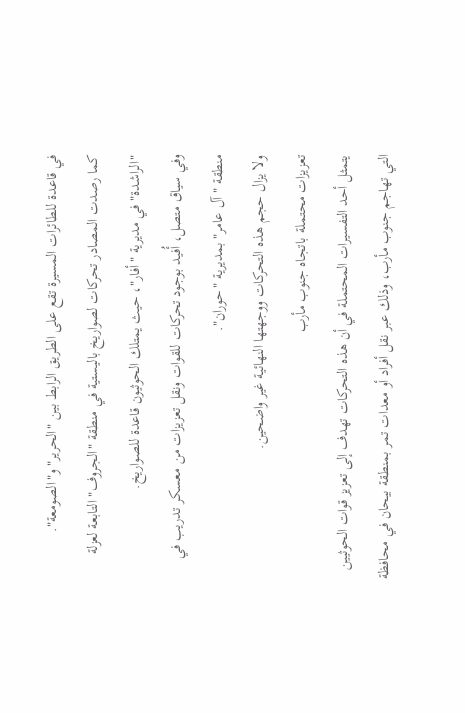في قاعدة للطائرات المسيرة تقع على الطريق الرابط بين "الحرير" و"الصومعة".
كما رصدت المصادر تحركات لصواريخ باليستية في منطقة "الجروف" التابعة لعزلة "الراشدة" في مديرية "أفار"، حيث يمتلك الحوثيون قاعدة للصواريخ.
وفي سياق متصل، أُفيد بوجود تحركات للقوات ونقل تعزيزات من معسكر تدريب في منطقة "آل عامر" بمديرية "حوران".
ولا يزال حجم هذه التحركات ووجهتها النهائية غير واضحين.
تعزيزات محتملة باتجاه جنوب مأرب
يتمثل أحد التفسيرات المحتملة في أن هذه التحركات تهدف إلى تعزيز قوات الحوثيين التي تهاجم جنوب مأرب، وذلك عبر نقل أفراد أو معدات تمر بمنطقة بيحان في محافظة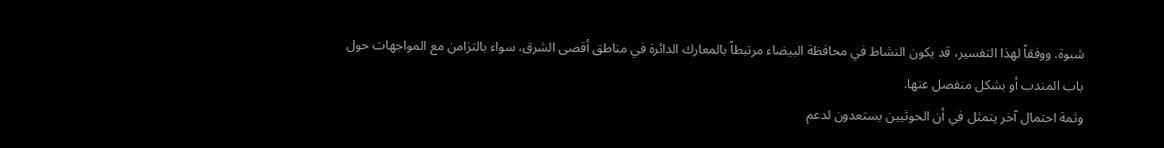شبوة. ووفقاً لهذا التفسير، قد يكون النشاط في محافظة البيضاء مرتبطاً بالمعارك الدائرة في مناطق أقصى الشرق، سواء بالتزامن مع المواجهات حول باب المندب أو بشكل منفصل عنها.
وثمة احتمال آخر يتمثل في أن الحوثيين يستعدون لدعم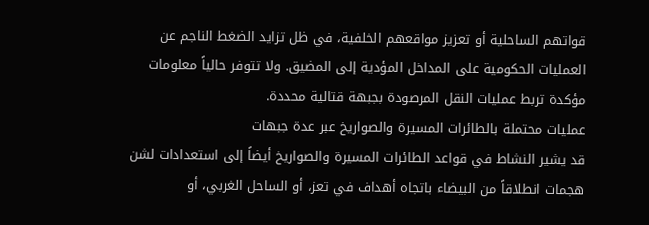قواتهم الساحلية أو تعزيز مواقعهم الخلفية، في ظل تزايد الضغط الناجم عن العمليات الحكومية على المداخل المؤدية إلى المضيق. ولا تتوفر حالياً معلومات مؤكدة تربط عمليات النقل المرصودة بجبهة قتالية محددة.
عمليات محتملة بالطائرات المسيرة والصواريخ عبر عدة جبهات
قد يشير النشاط في قواعد الطائرات المسيرة والصواريخ أيضاً إلى استعدادات لشن هجمات انطلاقاً من البيضاء باتجاه أهداف في تعز، أو الساحل الغربي، أو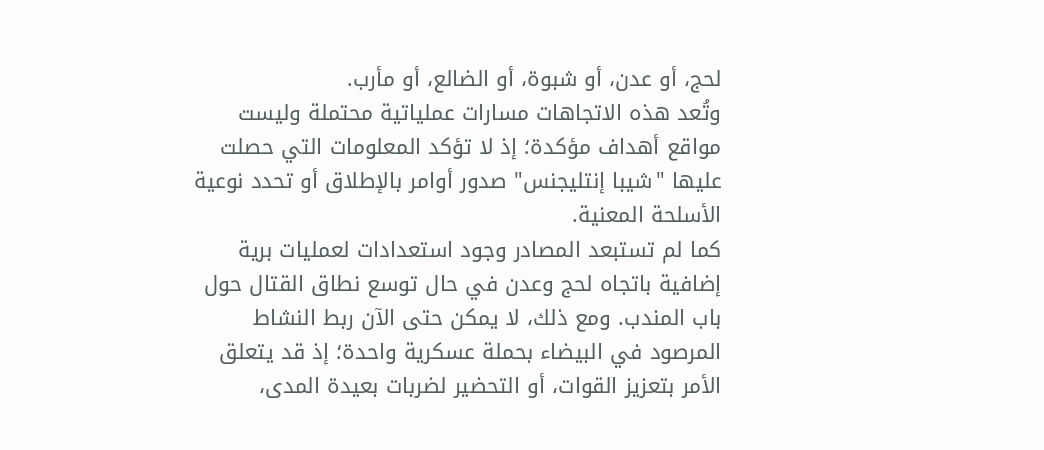لحج، أو عدن، أو شبوة، أو الضالع، أو مأرب.
وتُعد هذه الاتجاهات مسارات عملياتية محتملة وليست مواقع أهداف مؤكدة؛ إذ لا تؤكد المعلومات التي حصلت عليها "شيبا إنتليجنس" صدور أوامر بالإطلاق أو تحدد نوعية الأسلحة المعنية.
كما لم تستبعد المصادر وجود استعدادات لعمليات برية إضافية باتجاه لحج وعدن في حال توسع نطاق القتال حول باب المندب. ومع ذلك، لا يمكن حتى الآن ربط النشاط المرصود في البيضاء بحملة عسكرية واحدة؛ إذ قد يتعلق الأمر بتعزيز القوات، أو التحضير لضربات بعيدة المدى،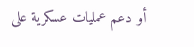أو دعم عمليات عسكرية على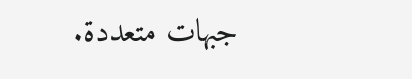جبهات متعددة.